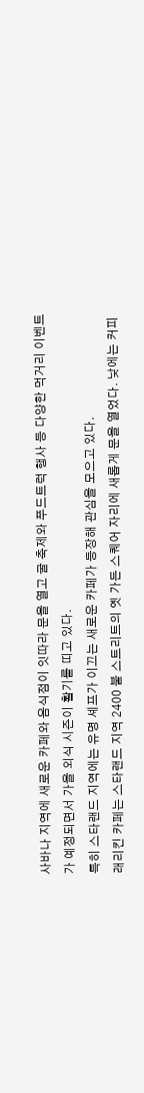사바나 지역에 새로운 카페와 음식점이 잇따라 문을 열고 굴 축제와 푸드트럭 행사 등 다양한 먹거리 이벤트가 예정되면서 가을 외식 시즌이 활기를 띠고 있다.
특히 스타랜드 지역에는 유명 셰프가 이끄는 새로운 카페가 등장해 관심을 모으고 있다.
래리킨 카페는 스타랜드 지역 2400 불 스트리트의 옛 가든 스퀘어 자리에 새롭게 문을 열었다. 낮에는 커피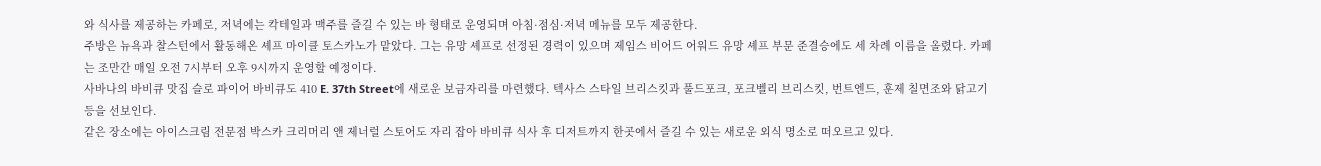와 식사를 제공하는 카페로, 저녁에는 칵테일과 맥주를 즐길 수 있는 바 형태로 운영되며 아침·점심·저녁 메뉴를 모두 제공한다.
주방은 뉴욕과 찰스턴에서 활동해온 셰프 마이클 토스카노가 맡았다. 그는 유망 셰프로 선정된 경력이 있으며 제임스 비어드 어워드 유망 셰프 부문 준결승에도 세 차례 이름을 올렸다. 카페는 조만간 매일 오전 7시부터 오후 9시까지 운영할 예정이다.
사바나의 바비큐 맛집 슬로 파이어 바비큐도 410 E. 37th Street에 새로운 보금자리를 마련했다. 텍사스 스타일 브리스킷과 풀드포크, 포크벨리 브리스킷, 번트엔드, 훈제 칠면조와 닭고기 등을 선보인다.
같은 장소에는 아이스크림 전문점 박스카 크리머리 앤 제너럴 스토어도 자리 잡아 바비큐 식사 후 디저트까지 한곳에서 즐길 수 있는 새로운 외식 명소로 떠오르고 있다.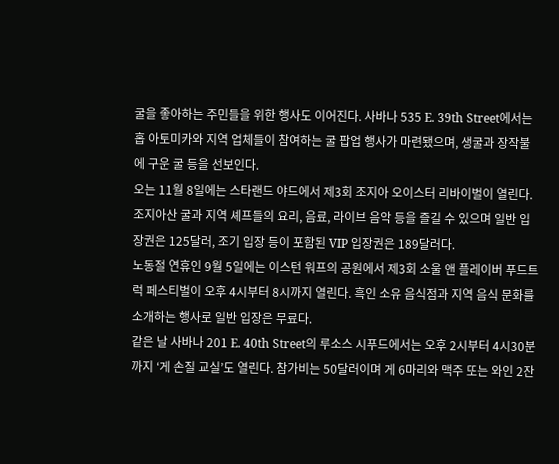굴을 좋아하는 주민들을 위한 행사도 이어진다. 사바나 535 E. 39th Street에서는 홉 아토미카와 지역 업체들이 참여하는 굴 팝업 행사가 마련됐으며, 생굴과 장작불에 구운 굴 등을 선보인다.
오는 11월 8일에는 스타랜드 야드에서 제3회 조지아 오이스터 리바이벌이 열린다. 조지아산 굴과 지역 셰프들의 요리, 음료, 라이브 음악 등을 즐길 수 있으며 일반 입장권은 125달러, 조기 입장 등이 포함된 VIP 입장권은 189달러다.
노동절 연휴인 9월 5일에는 이스턴 워프의 공원에서 제3회 소울 앤 플레이버 푸드트럭 페스티벌이 오후 4시부터 8시까지 열린다. 흑인 소유 음식점과 지역 음식 문화를 소개하는 행사로 일반 입장은 무료다.
같은 날 사바나 201 E. 40th Street의 루소스 시푸드에서는 오후 2시부터 4시30분까지 ‘게 손질 교실’도 열린다. 참가비는 50달러이며 게 6마리와 맥주 또는 와인 2잔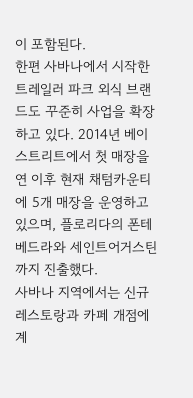이 포함된다.
한편 사바나에서 시작한 트레일러 파크 외식 브랜드도 꾸준히 사업을 확장하고 있다. 2014년 베이 스트리트에서 첫 매장을 연 이후 현재 채텀카운티에 5개 매장을 운영하고 있으며, 플로리다의 폰테베드라와 세인트어거스틴까지 진출했다.
사바나 지역에서는 신규 레스토랑과 카페 개점에 계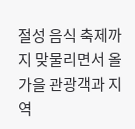절성 음식 축제까지 맞물리면서 올가을 관광객과 지역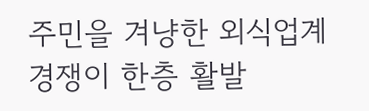주민을 겨냥한 외식업계 경쟁이 한층 활발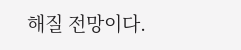해질 전망이다.